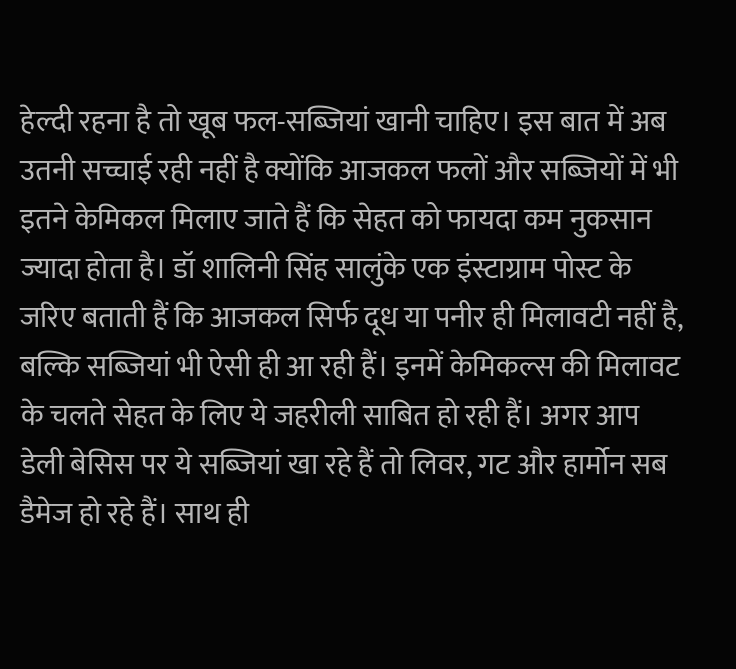हेल्दी रहना है तो खूब फल-सब्जियां खानी चाहिए। इस बात में अब उतनी सच्चाई रही नहीं है क्योंकि आजकल फलों और सब्जियों में भी इतने केमिकल मिलाए जाते हैं कि सेहत को फायदा कम नुकसान ज्यादा होता है। डॉ शालिनी सिंह सालुंके एक इंस्टाग्राम पोस्ट के जरिए बताती हैं कि आजकल सिर्फ दूध या पनीर ही मिलावटी नहीं है, बल्कि सब्जियां भी ऐसी ही आ रही हैं। इनमें केमिकल्स की मिलावट के चलते सेहत के लिए ये जहरीली साबित हो रही हैं। अगर आप डेली बेसिस पर ये सब्जियां खा रहे हैं तो लिवर, गट और हार्मोन सब डैमेज हो रहे हैं। साथ ही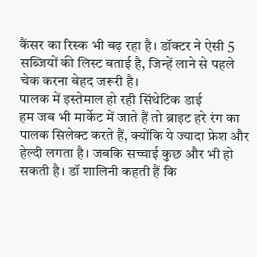कैंसर का रिस्क भी बढ़ रहा है। डॉक्टर ने ऐसी 5 सब्जियों की लिस्ट बताई है, जिन्हें लाने से पहले चेक करना बेहद जरूरी है।
पालक में इस्तेमाल हो रही सिंथेटिक डाई
हम जब भी मार्केट में जाते हैं तो ब्राइट हरे रंग का पालक सिलेक्ट करते हैं, क्योंकि ये ज्यादा फ्रेश और हेल्दी लगता है। जबकि सच्चाई कुछ और भी हो सकती है। डॉ शालिनी कहती हैं कि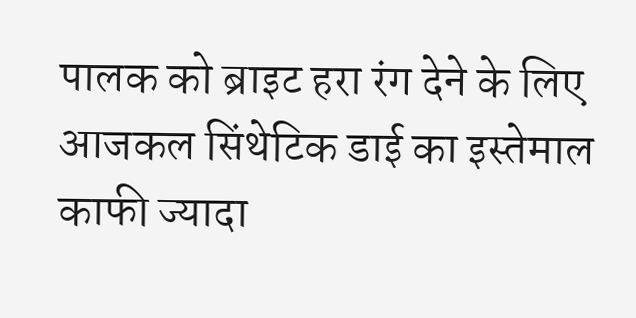पालक को ब्राइट हरा रंग देने के लिए आजकल सिंथेटिक डाई का इस्तेमाल काफी ज्यादा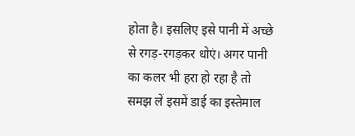होता है। इसलिए इसे पानी में अच्छे से रगड़-रगड़कर धोएं। अगर पानी का कलर भी हरा हो रहा है तो समझ लें इसमें डाई का इस्तेमाल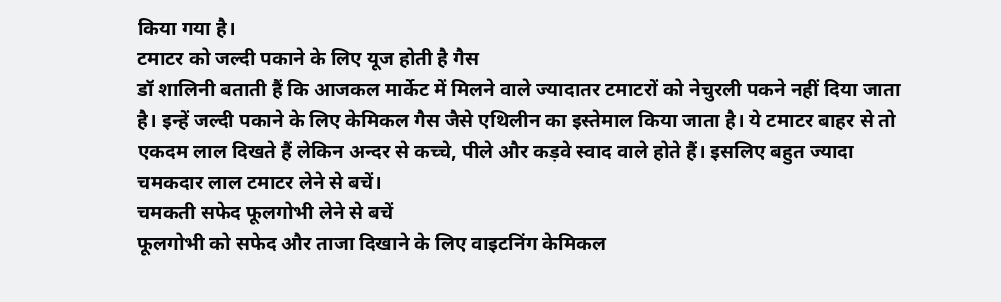किया गया है।
टमाटर को जल्दी पकाने के लिए यूज होती है गैस
डॉ शालिनी बताती हैं कि आजकल मार्केट में मिलने वाले ज्यादातर टमाटरों को नेचुरली पकने नहीं दिया जाता है। इन्हें जल्दी पकाने के लिए केमिकल गैस जैसे एथिलीन का इस्तेमाल किया जाता है। ये टमाटर बाहर से तो एकदम लाल दिखते हैं लेकिन अन्दर से कच्चे, पीले और कड़वे स्वाद वाले होते हैं। इसलिए बहुत ज्यादा चमकदार लाल टमाटर लेने से बचें।
चमकती सफेद फूलगोभी लेने से बचें
फूलगोभी को सफेद और ताजा दिखाने के लिए वाइटनिंग केमिकल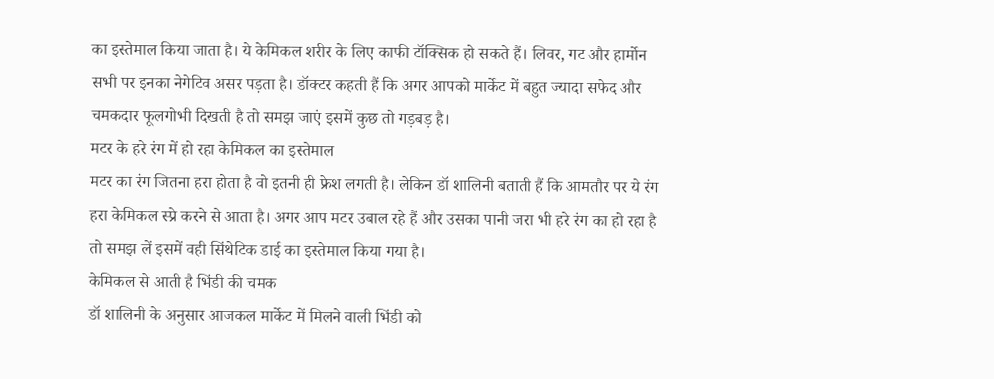का इस्तेमाल किया जाता है। ये केमिकल शरीर के लिए काफी टॉक्सिक हो सकते हैं। लिवर, गट और हार्मोन सभी पर इनका नेगेटिव असर पड़ता है। डॉक्टर कहती हैं कि अगर आपको मार्केट में बहुत ज्यादा सफेद और चमकदार फूलगोभी दिखती है तो समझ जाएं इसमें कुछ तो गड़बड़ है।
मटर के हरे रंग में हो रहा केमिकल का इस्तेमाल
मटर का रंग जितना हरा होता है वो इतनी ही फ्रेश लगती है। लेकिन डॉ शालिनी बताती हैं कि आमतौर पर ये रंग हरा केमिकल स्प्रे करने से आता है। अगर आप मटर उबाल रहे हैं और उसका पानी जरा भी हरे रंग का हो रहा है तो समझ लें इसमें वही सिंथेटिक डाई का इस्तेमाल किया गया है।
केमिकल से आती है भिंडी की चमक
डॉ शालिनी के अनुसार आजकल मार्केट में मिलने वाली भिंडी को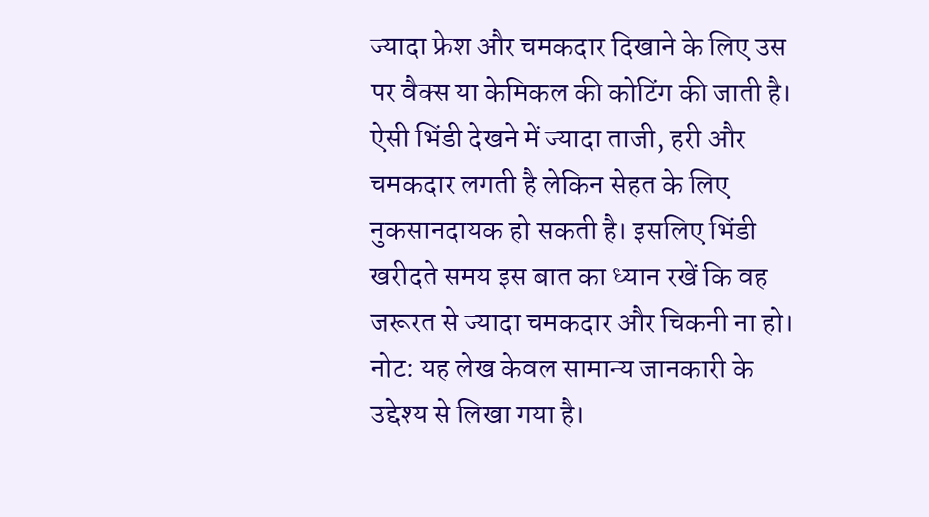ज्यादा फ्रेश और चमकदार दिखाने के लिए उस पर वैक्स या केमिकल की कोटिंग की जाती है। ऐसी भिंडी देखने में ज्यादा ताजी, हरी और चमकदार लगती है लेकिन सेहत के लिए नुकसानदायक हो सकती है। इसलिए भिंडी खरीदते समय इस बात का ध्यान रखें कि वह जरूरत से ज्यादा चमकदार और चिकनी ना हो।
नोट: यह लेख केवल सामान्य जानकारी के उद्देश्य से लिखा गया है।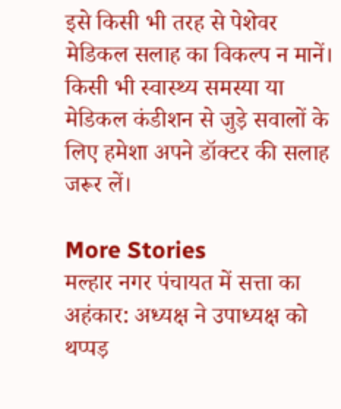इसे किसी भी तरह से पेशेवर मेडिकल सलाह का विकल्प न मानें। किसी भी स्वास्थ्य समस्या या मेडिकल कंडीशन से जुड़े सवालों के लिए हमेशा अपने डॉक्टर की सलाह जरूर लें।

More Stories
मल्हार नगर पंचायत में सत्ता का अहंकार: अध्यक्ष ने उपाध्यक्ष को थप्पड़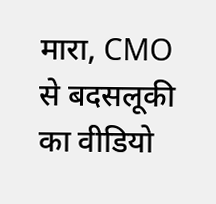मारा, CMO से बदसलूकी का वीडियो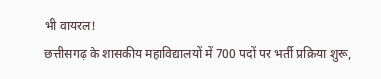भी वायरल!
छत्तीसगढ़ के शासकीय महाविद्यालयों में 700 पदों पर भर्ती प्रक्रिया शुरू,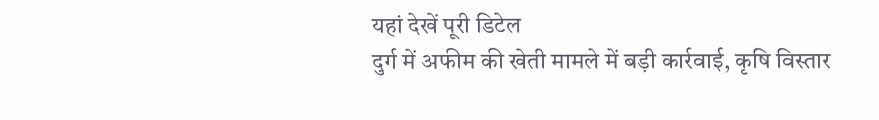यहां देखें पूरी डिटेल
दुर्ग में अफीम की खेती मामले में बड़ी कार्रवाई, कृषि विस्तार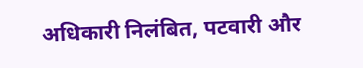अधिकारी निलंबित, पटवारी और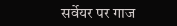सर्वेयर पर गाज